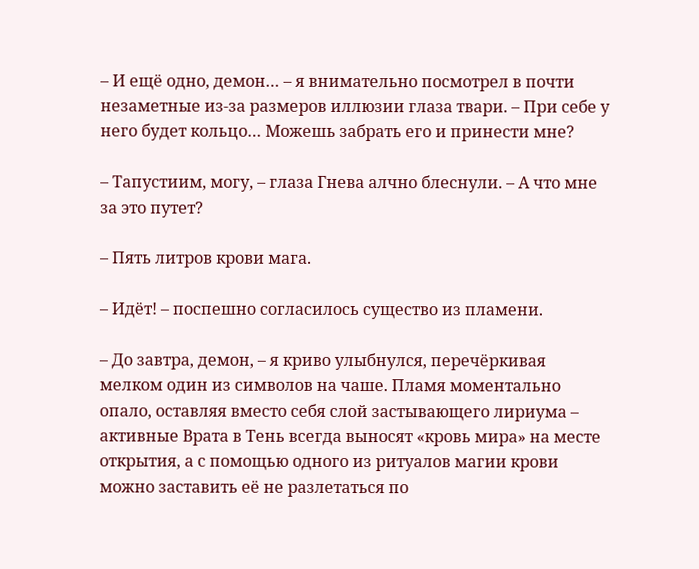– И ещё одно, демон… – я внимательно посмотрел в почти незаметные из-за размеров иллюзии глаза твари. – При себе у него будет кольцо… Можешь забрать его и принести мне?

– Тапустиим, могу, – глаза Гнева алчно блеснули. – А что мне за это путет?

– Пять литров крови мага.

– Идёт! – поспешно согласилось существо из пламени.

– До завтра, демон, – я криво улыбнулся, перечёркивая мелком один из символов на чаше. Пламя моментально опало, оставляя вместо себя слой застывающего лириума – активные Врата в Тень всегда выносят «кровь мира» на месте открытия, а с помощью одного из ритуалов магии крови можно заставить её не разлетаться по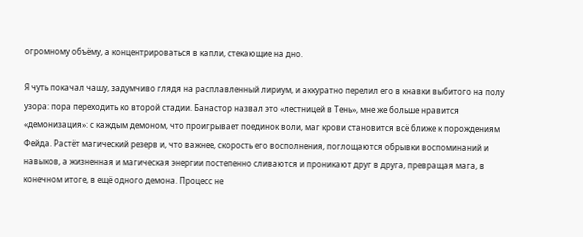огромному объёму, а концентрироваться в капли, стекающие на дно.

Я чуть покачал чашу, задумчиво глядя на расплавленный лириум, и аккуратно перелил его в кнавки выбитого на полу узора: пора переходить ко второй стадии. Банастор назвал это «лестницей в Тень», мне же больше нравится «демонизация»: с каждым демоном, что проигрывает поединок воли, маг крови становится всё ближе к порождениям Фейда. Растёт магический резерв и, что важнее, скорость его восполнения, поглощаются обрывки воспоминаний и навыков, а жизненная и магическая энергии постепенно сливаются и проникают друг в друга, превращая мага, в конечном итоге, в ещё одного демона. Процесс не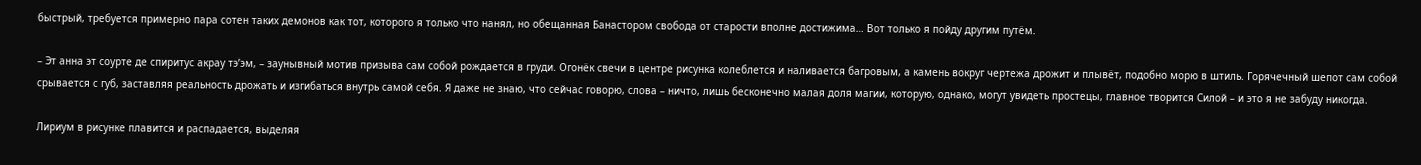быстрый, требуется примерно пара сотен таких демонов как тот, которого я только что нанял, но обещанная Банастором свобода от старости вполне достижима… Вот только я пойду другим путём.

– Эт анна эт соурте де спиритус акрау тэ’эм, – заунывный мотив призыва сам собой рождается в груди. Огонёк свечи в центре рисунка колеблется и наливается багровым, а камень вокруг чертежа дрожит и плывёт, подобно морю в штиль. Горячечный шепот сам собой срывается с губ, заставляя реальность дрожать и изгибаться внутрь самой себя. Я даже не знаю, что сейчас говорю, слова – ничто, лишь бесконечно малая доля магии, которую, однако, могут увидеть простецы, главное творится Силой – и это я не забуду никогда.

Лириум в рисунке плавится и распадается, выделяя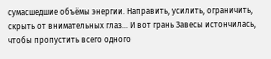сумасшедшие объёмы энергии. Направить, усилить, ограничить, скрыть от внимательных глаз… И вот грань Завесы истончилась, чтобы пропустить всего одного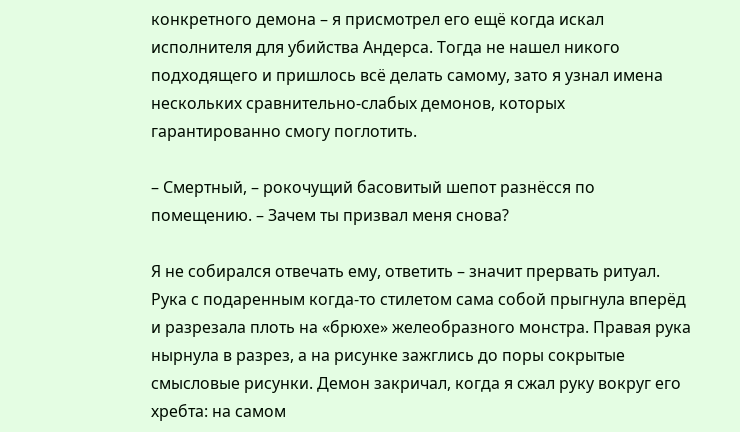конкретного демона – я присмотрел его ещё когда искал исполнителя для убийства Андерса. Тогда не нашел никого подходящего и пришлось всё делать самому, зато я узнал имена нескольких сравнительно-слабых демонов, которых гарантированно смогу поглотить.

– Смертный, – рокочущий басовитый шепот разнёсся по помещению. – Зачем ты призвал меня снова?

Я не собирался отвечать ему, ответить – значит прервать ритуал. Рука с подаренным когда-то стилетом сама собой прыгнула вперёд и разрезала плоть на «брюхе» желеобразного монстра. Правая рука нырнула в разрез, а на рисунке зажглись до поры сокрытые смысловые рисунки. Демон закричал, когда я сжал руку вокруг его хребта: на самом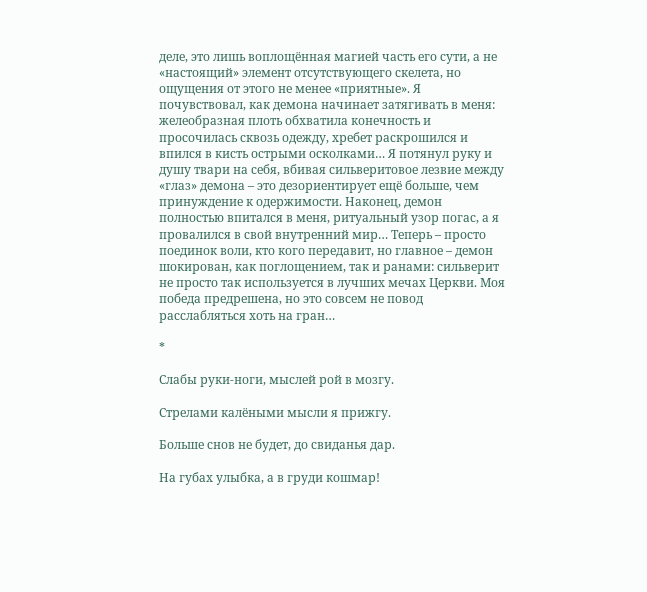деле, это лишь воплощённая магией часть его сути, а не «настоящий» элемент отсутствующего скелета, но ощущения от этого не менее «приятные». Я почувствовал, как демона начинает затягивать в меня: желеобразная плоть обхватила конечность и просочилась сквозь одежду, хребет раскрошился и впился в кисть острыми осколками… Я потянул руку и душу твари на себя, вбивая сильверитовое лезвие между «глаз» демона – это дезориентирует ещё больше, чем принуждение к одержимости. Наконец, демон полностью впитался в меня, ритуальный узор погас, а я провалился в свой внутренний мир… Теперь – просто поединок воли, кто кого передавит, но главное – демон шокирован, как поглощением, так и ранами: сильверит не просто так используется в лучших мечах Церкви. Моя победа предрешена, но это совсем не повод расслабляться хоть на гран…

*

Слабы руки-ноги, мыслей рой в мозгу.

Стрелами калёными мысли я прижгу.

Больше снов не будет, до свиданья дар.

На губах улыбка, а в груди кошмар!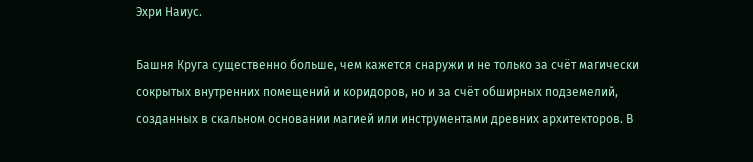Эхри Наиус.

Башня Круга существенно больше, чем кажется снаружи и не только за счёт магически сокрытых внутренних помещений и коридоров, но и за счёт обширных подземелий, созданных в скальном основании магией или инструментами древних архитекторов. В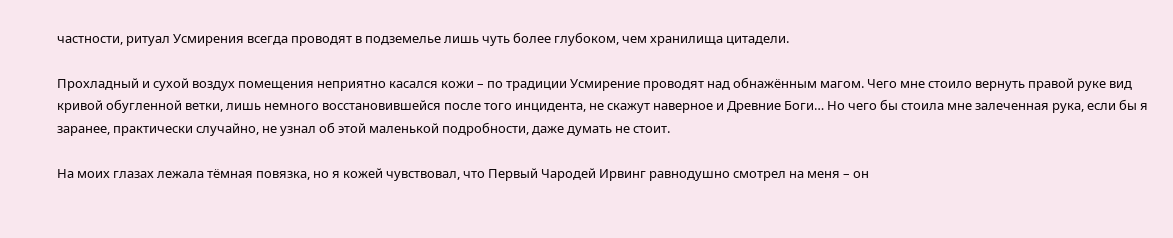частности, ритуал Усмирения всегда проводят в подземелье лишь чуть более глубоком, чем хранилища цитадели.

Прохладный и сухой воздух помещения неприятно касался кожи – по традиции Усмирение проводят над обнажённым магом. Чего мне стоило вернуть правой руке вид кривой обугленной ветки, лишь немного восстановившейся после того инцидента, не скажут наверное и Древние Боги… Но чего бы стоила мне залеченная рука, если бы я заранее, практически случайно, не узнал об этой маленькой подробности, даже думать не стоит.

На моих глазах лежала тёмная повязка, но я кожей чувствовал, что Первый Чародей Ирвинг равнодушно смотрел на меня – он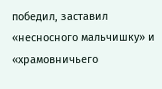победил, заставил «несносного мальчишку» и «храмовничьего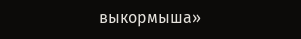выкормыша»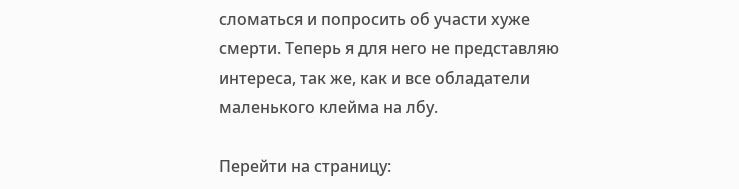сломаться и попросить об участи хуже смерти. Теперь я для него не представляю интереса, так же, как и все обладатели маленького клейма на лбу.

Перейти на страницу: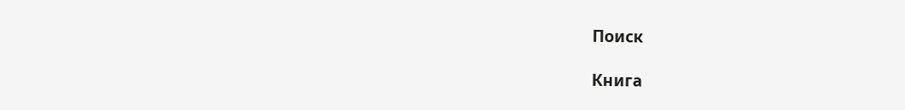Поиск

Книга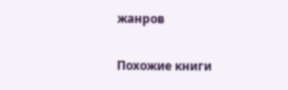жанров

Похожие книги